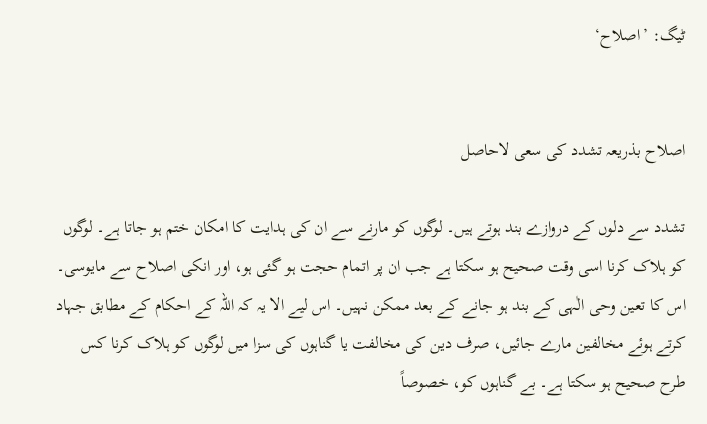ٹیگ: ’اصلاح‘


اصلاح بذریعہ تشدد کی سعی لاحاصل

تشدد سے دلوں کے دروازے بند ہوتے ہیں۔ لوگوں کو مارنے سے ان کی ہدایت کا امکان ختم ہو جاتا ہے۔ لوگوں کو ہلاک کرنا اسی وقت صحیح ہو سکتا ہے جب ان پر اتمام حجت ہو گئی ہو، اور انکی اصلاح سے مایوسی۔ اس کا تعین وحی الٰہی کے بند ہو جانے کے بعد ممکن نہیں۔ اس لیے الا یہ کہ اللہ کے احکام کے مطابق جہاد کرتے ہوئے مخالفین مارے جائیں، صرف دین کی مخالفت یا گناہوں کی سزا میں لوگوں کو ہلاک کرنا کس طرح صحیح ہو سکتا ہے۔ بے گناہوں کو، خصوصاً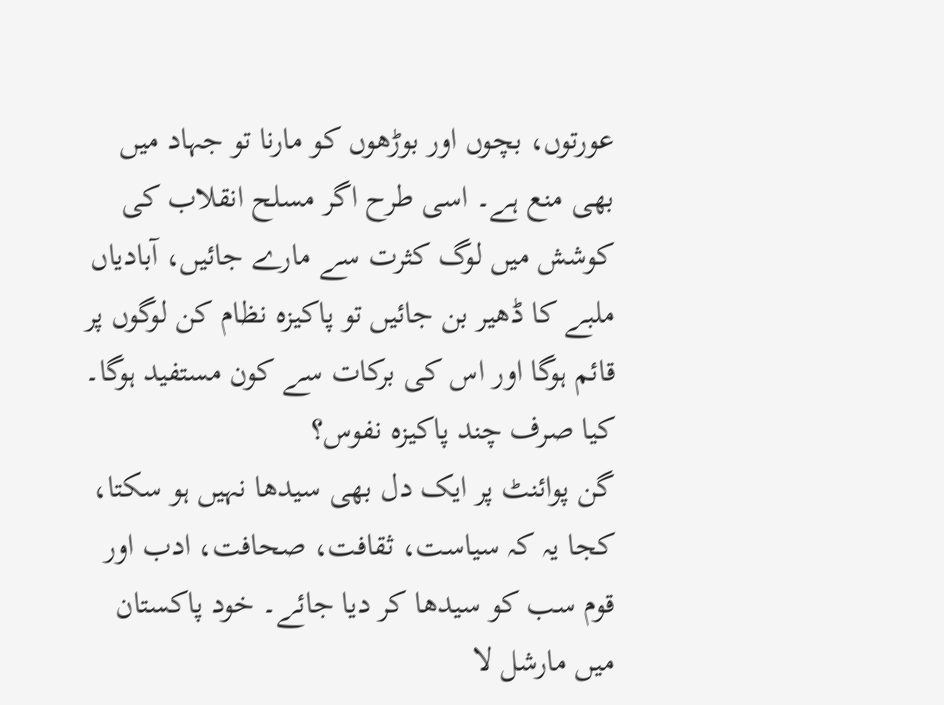عورتوں، بچوں اور بوڑھوں کو مارنا تو جہاد میں بھی منع ہے۔ اسی طرح اگر مسلح انقلاب کی کوشش میں لوگ کثرت سے مارے جائیں، آبادیاں ملبے کا ڈھیر بن جائیں تو پاکیزہ نظام کن لوگوں پر قائم ہوگا اور اس کی برکات سے کون مستفید ہوگا۔ کیا صرف چند پاکیزہ نفوس؟
گن پوائنٹ پر ایک دل بھی سیدھا نہیں ہو سکتا، کجا یہ کہ سیاست، ثقافت، صحافت، ادب اور قوم سب کو سیدھا کر دیا جائے۔ خود پاکستان میں مارشل لا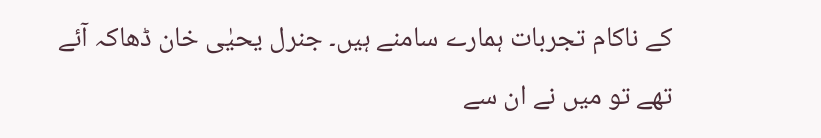کے ناکام تجربات ہمارے سامنے ہیں۔ جنرل یحیٰی خان ڈھاکہ آئے تھے تو میں نے ان سے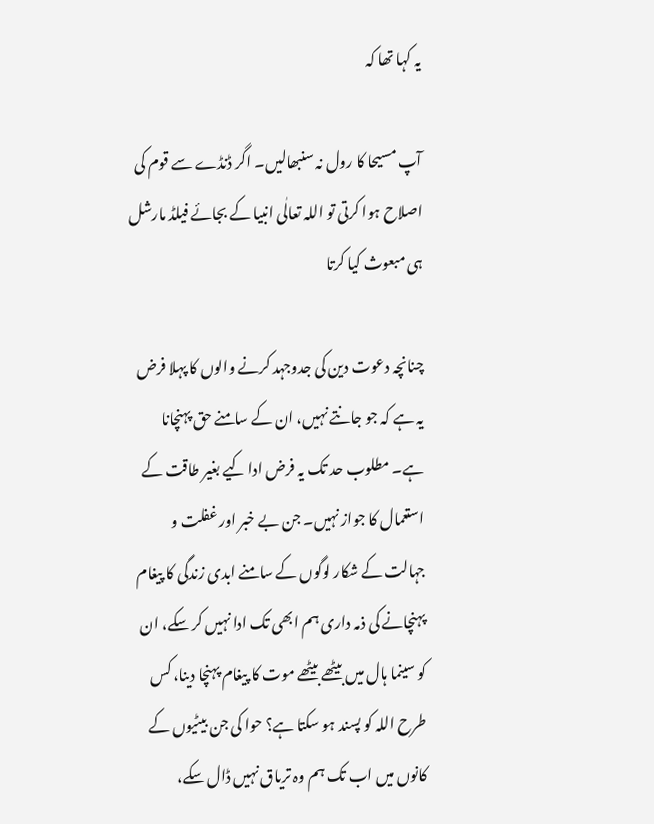یہ کہا تھا کہ

آپ مسیحا کا رول نہ سنبھالیں۔ اگر ڈنڈے سے قوم کی اصلاح ہوا کرتی تو اللہ تعالٰی انبیا کے بجائے فیلڈ مارشل ہی مبعوث کیا کرتا

چنانچہ دعوت دین کی جدوجہد کرنے والوں کا پہلا فرض یہ ہے کہ جو جانتے نہیں، ان کے سامنے حق پہنچانا ہے۔ مطلوب حد تک یہ فرض ادا کیے بغیر طاقت کے استعمال کا جواز نہیں۔ جن بے خبر اور غفلت و جہالت کے شکار لوگوں کے سامنے ابدی زندگی کا پیغام پہنچانے کی ذمہ داری ہم ابھی تک ادا نہیں کر سکے، ان کو سینما ہال میں بیٹھے بیٹھے موت کا پیغام پہنچا دینا، کس طرح اللہ کو پسند ہو سکتا ہے؟ حوا کی جن بیٹیوں کے کانوں میں اب تک ہم وہ تریاق نہیں ڈال سکے،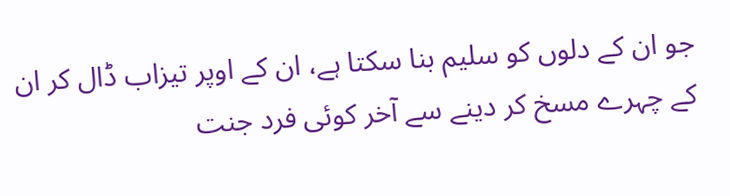جو ان کے دلوں کو سلیم بنا سکتا ہے، ان کے اوپر تیزاب ڈال کر ان کے چہرے مسخ کر دینے سے آخر کوئی فرد جنت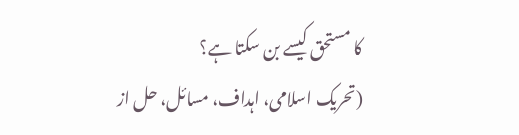کا مستحق کیسے بن سکتا ہے؟
(تحریک اسلامی، اہداف، مسائل، حل از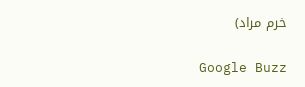خرم مراد)

Google Buzz